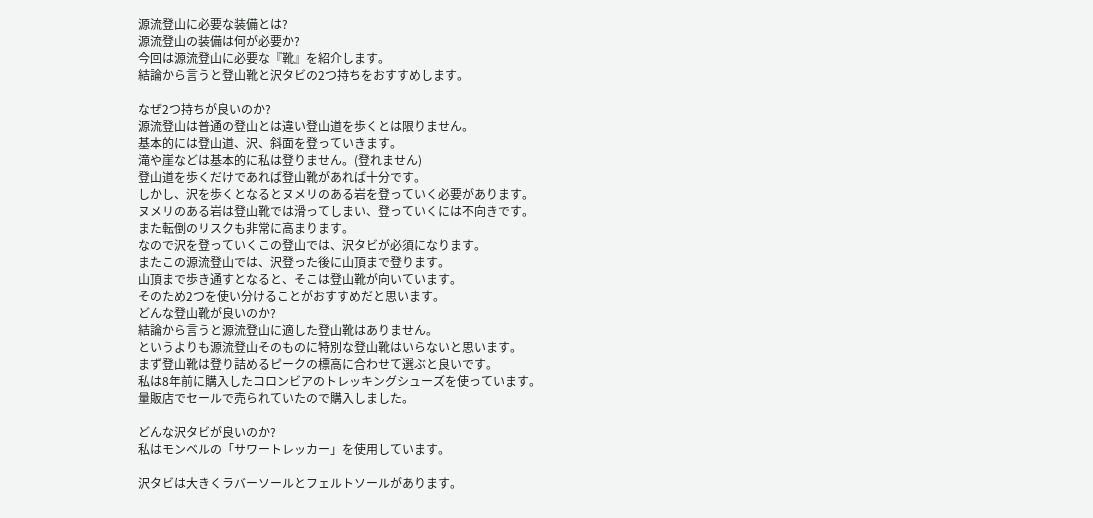源流登山に必要な装備とは?
源流登山の装備は何が必要か?
今回は源流登山に必要な『靴』を紹介します。
結論から言うと登山靴と沢タビの2つ持ちをおすすめします。

なぜ2つ持ちが良いのか?
源流登山は普通の登山とは違い登山道を歩くとは限りません。
基本的には登山道、沢、斜面を登っていきます。
滝や崖などは基本的に私は登りません。(登れません)
登山道を歩くだけであれば登山靴があれば十分です。
しかし、沢を歩くとなるとヌメリのある岩を登っていく必要があります。
ヌメリのある岩は登山靴では滑ってしまい、登っていくには不向きです。
また転倒のリスクも非常に高まります。
なので沢を登っていくこの登山では、沢タビが必須になります。
またこの源流登山では、沢登った後に山頂まで登ります。
山頂まで歩き通すとなると、そこは登山靴が向いています。
そのため2つを使い分けることがおすすめだと思います。
どんな登山靴が良いのか?
結論から言うと源流登山に適した登山靴はありません。
というよりも源流登山そのものに特別な登山靴はいらないと思います。
まず登山靴は登り詰めるピークの標高に合わせて選ぶと良いです。
私は8年前に購入したコロンビアのトレッキングシューズを使っています。
量販店でセールで売られていたので購入しました。

どんな沢タビが良いのか?
私はモンベルの「サワートレッカー」を使用しています。

沢タビは大きくラバーソールとフェルトソールがあります。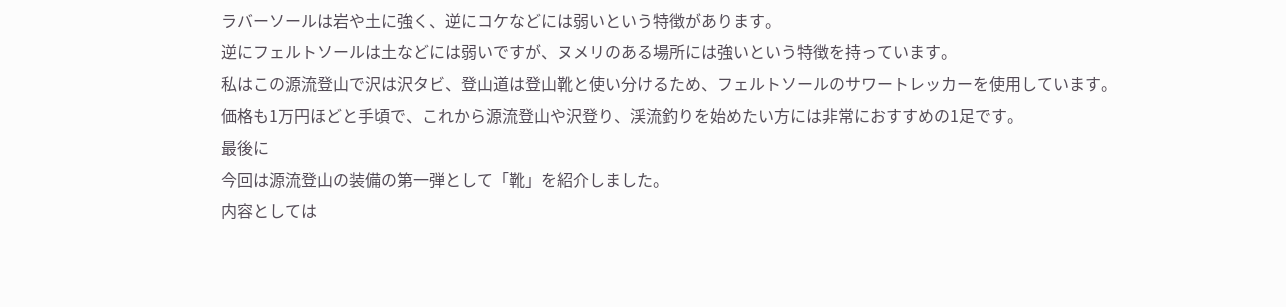ラバーソールは岩や土に強く、逆にコケなどには弱いという特徴があります。
逆にフェルトソールは土などには弱いですが、ヌメリのある場所には強いという特徴を持っています。
私はこの源流登山で沢は沢タビ、登山道は登山靴と使い分けるため、フェルトソールのサワートレッカーを使用しています。
価格も1万円ほどと手頃で、これから源流登山や沢登り、渓流釣りを始めたい方には非常におすすめの1足です。
最後に
今回は源流登山の装備の第一弾として「靴」を紹介しました。
内容としては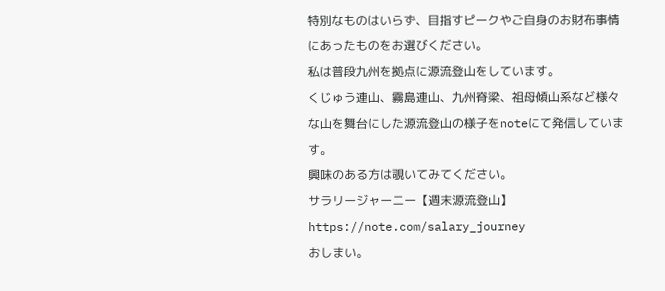特別なものはいらず、目指すピークやご自身のお財布事情にあったものをお選びください。
私は普段九州を拠点に源流登山をしています。
くじゅう連山、霧島連山、九州脊梁、祖母傾山系など様々な山を舞台にした源流登山の様子をnoteにて発信しています。
興味のある方は覗いてみてください。
サラリージャーニー【週末源流登山】
https://note.com/salary_journey
おしまい。